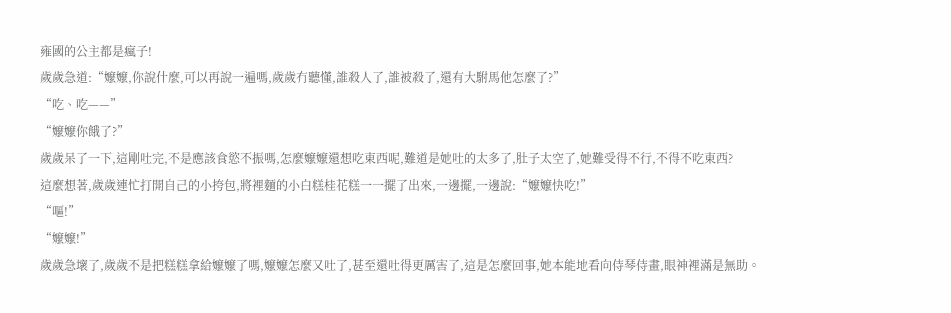雍國的公主都是瘋子!
歲歲急道:“嬤嬤,你說什麼,可以再說一遍嗎,歲歲冇聽懂,誰殺人了,誰被殺了,還有大駙馬他怎麼了?”
“吃、吃——”
“嬤嬤你餓了?”
歲歲呆了一下,這剛吐完,不是應該食慾不振嗎,怎麼嬤嬤還想吃東西呢,難道是她吐的太多了,肚子太空了,她難受得不行,不得不吃東西?
這麼想著,歲歲連忙打開自己的小挎包,將裡麵的小白糕桂花糕一一擺了出來,一邊擺,一邊說:“嬤嬤快吃!”
“嘔!”
“嬤嬤!”
歲歲急壞了,歲歲不是把糕糕拿給嬤嬤了嗎,嬤嬤怎麼又吐了,甚至還吐得更厲害了,這是怎麼回事,她本能地看向侍琴侍畫,眼神裡滿是無助。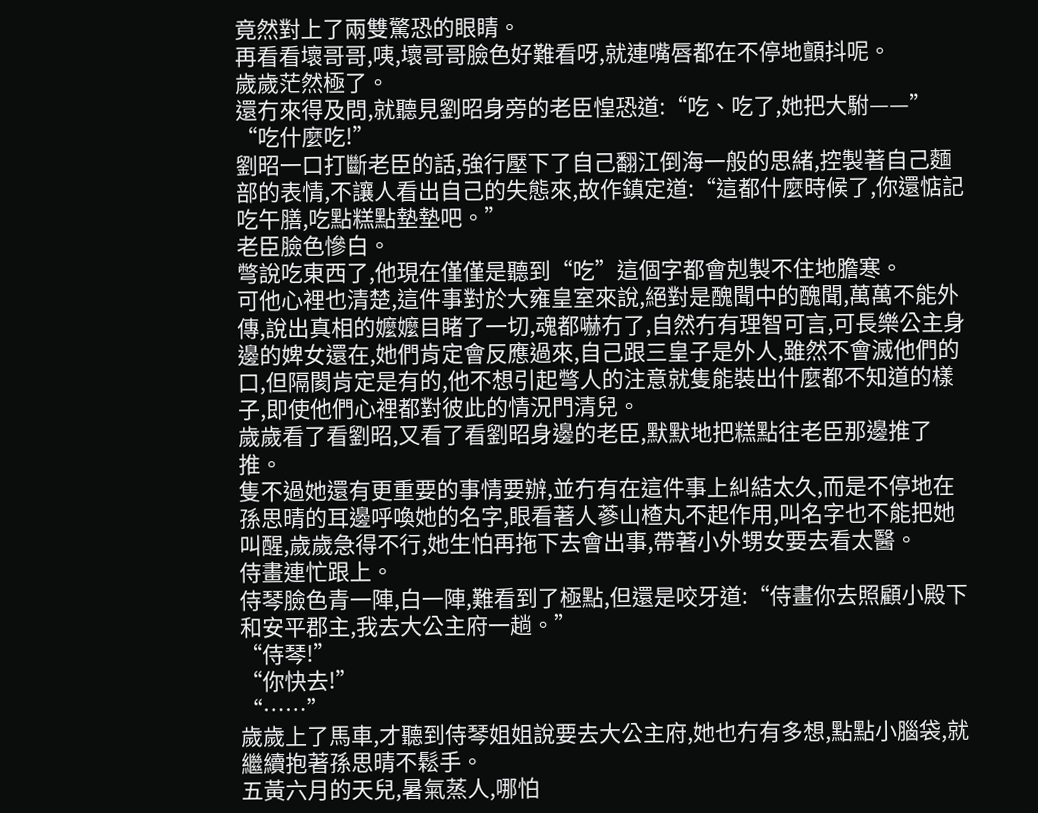竟然對上了兩雙驚恐的眼睛。
再看看壞哥哥,咦,壞哥哥臉色好難看呀,就連嘴唇都在不停地顫抖呢。
歲歲茫然極了。
還冇來得及問,就聽見劉昭身旁的老臣惶恐道:“吃、吃了,她把大駙——”
“吃什麼吃!”
劉昭一口打斷老臣的話,強行壓下了自己翻江倒海一般的思緒,控製著自己麵部的表情,不讓人看出自己的失態來,故作鎮定道:“這都什麼時候了,你還惦記吃午膳,吃點糕點墊墊吧。”
老臣臉色慘白。
彆說吃東西了,他現在僅僅是聽到“吃”這個字都會剋製不住地膽寒。
可他心裡也清楚,這件事對於大雍皇室來說,絕對是醜聞中的醜聞,萬萬不能外傳,說出真相的嬤嬤目睹了一切,魂都嚇冇了,自然冇有理智可言,可長樂公主身邊的婢女還在,她們肯定會反應過來,自己跟三皇子是外人,雖然不會滅他們的口,但隔閡肯定是有的,他不想引起彆人的注意就隻能裝出什麼都不知道的樣子,即使他們心裡都對彼此的情況門清兒。
歲歲看了看劉昭,又看了看劉昭身邊的老臣,默默地把糕點往老臣那邊推了推。
隻不過她還有更重要的事情要辦,並冇有在這件事上糾結太久,而是不停地在孫思晴的耳邊呼喚她的名字,眼看著人蔘山楂丸不起作用,叫名字也不能把她叫醒,歲歲急得不行,她生怕再拖下去會出事,帶著小外甥女要去看太醫。
侍畫連忙跟上。
侍琴臉色青一陣,白一陣,難看到了極點,但還是咬牙道:“侍畫你去照顧小殿下和安平郡主,我去大公主府一趟。”
“侍琴!”
“你快去!”
“……”
歲歲上了馬車,才聽到侍琴姐姐說要去大公主府,她也冇有多想,點點小腦袋,就繼續抱著孫思晴不鬆手。
五黃六月的天兒,暑氣蒸人,哪怕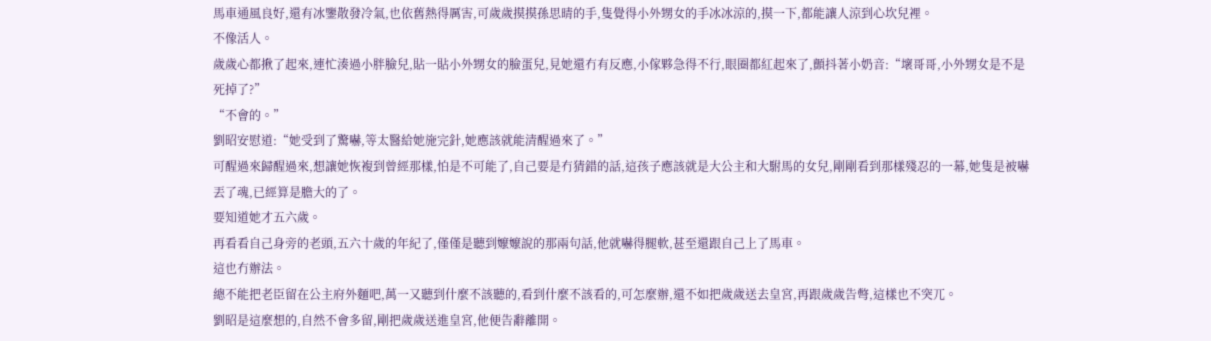馬車通風良好,還有冰鑒散發冷氣,也依舊熱得厲害,可歲歲摸摸孫思晴的手,隻覺得小外甥女的手冰冰涼的,摸一下,都能讓人涼到心坎兒裡。
不像活人。
歲歲心都揪了起來,連忙湊過小胖臉兒,貼一貼小外甥女的臉蛋兒,見她還冇有反應,小傢夥急得不行,眼圈都紅起來了,顫抖著小奶音:“壞哥哥,小外甥女是不是死掉了?”
“不會的。”
劉昭安慰道:“她受到了驚嚇,等太醫給她施完針,她應該就能清醒過來了。”
可醒過來歸醒過來,想讓她恢複到曾經那樣,怕是不可能了,自己要是冇猜錯的話,這孩子應該就是大公主和大駙馬的女兒,剛剛看到那樣殘忍的一幕,她隻是被嚇丟了魂,已經算是膽大的了。
要知道她才五六歲。
再看看自己身旁的老頭,五六十歲的年紀了,僅僅是聽到嬤嬤說的那兩句話,他就嚇得腿軟,甚至還跟自己上了馬車。
這也冇辦法。
總不能把老臣留在公主府外麵吧,萬一又聽到什麼不該聽的,看到什麼不該看的,可怎麼辦,還不如把歲歲送去皇宮,再跟歲歲告彆,這樣也不突兀。
劉昭是這麼想的,自然不會多留,剛把歲歲送進皇宮,他便告辭離開。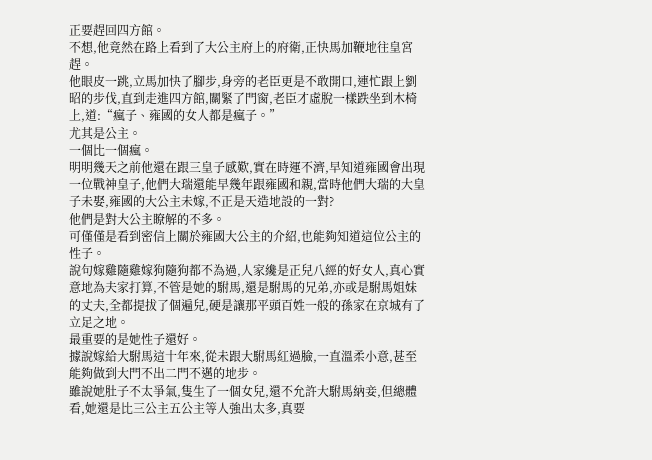正要趕回四方館。
不想,他竟然在路上看到了大公主府上的府衛,正快馬加鞭地往皇宮趕。
他眼皮一跳,立馬加快了腳步,身旁的老臣更是不敢開口,連忙跟上劉昭的步伐,直到走進四方館,關緊了門窗,老臣才虛脫一樣跌坐到木椅上,道:“瘋子、雍國的女人都是瘋子。”
尤其是公主。
一個比一個瘋。
明明幾天之前他還在跟三皇子感歎,實在時運不濟,早知道雍國會出現一位戰神皇子,他們大瑞還能早幾年跟雍國和親,當時他們大瑞的大皇子未娶,雍國的大公主未嫁,不正是天造地設的一對?
他們是對大公主瞭解的不多。
可僅僅是看到密信上關於雍國大公主的介紹,也能夠知道這位公主的性子。
說句嫁雞隨雞嫁狗隨狗都不為過,人家纔是正兒八經的好女人,真心實意地為夫家打算,不管是她的駙馬,還是駙馬的兄弟,亦或是駙馬姐妹的丈夫,全都提拔了個遍兒,硬是讓那平頭百姓一般的孫家在京城有了立足之地。
最重要的是她性子還好。
據說嫁給大駙馬這十年來,從未跟大駙馬紅過臉,一直溫柔小意,甚至能夠做到大門不出二門不邁的地步。
雖說她肚子不太爭氣,隻生了一個女兒,還不允許大駙馬納妾,但總體看,她還是比三公主五公主等人強出太多,真要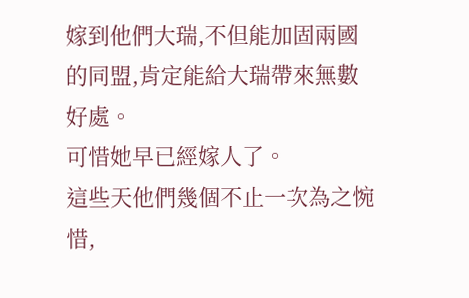嫁到他們大瑞,不但能加固兩國的同盟,肯定能給大瑞帶來無數好處。
可惜她早已經嫁人了。
這些天他們幾個不止一次為之惋惜,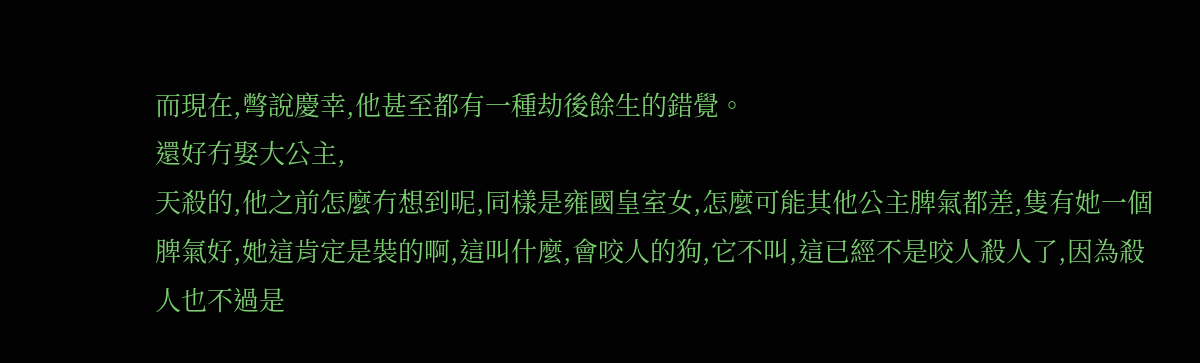而現在,彆說慶幸,他甚至都有一種劫後餘生的錯覺。
還好冇娶大公主,
天殺的,他之前怎麼冇想到呢,同樣是雍國皇室女,怎麼可能其他公主脾氣都差,隻有她一個脾氣好,她這肯定是裝的啊,這叫什麼,會咬人的狗,它不叫,這已經不是咬人殺人了,因為殺人也不過是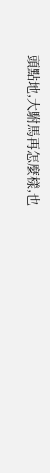頭點地,大駙馬再怎麼樣,也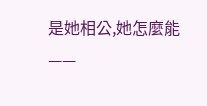是她相公,她怎麼能——